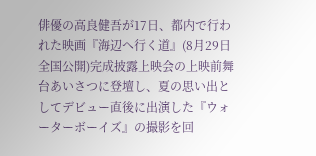俳優の高良健吾が17日、都内で行われた映画『海辺へ行く道』(8月29日全国公開)完成披露上映会の上映前舞台あいさつに登壇し、夏の思い出としてデビュー直後に出演した『ウォーターボーイズ』の撮影を回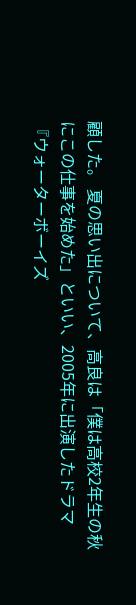顧した。 夏の思い出について、高良は「僕は高校2年生の秋にこの仕事を始めた」といい、2005年に出演したドラマ『ウォーターボーイズ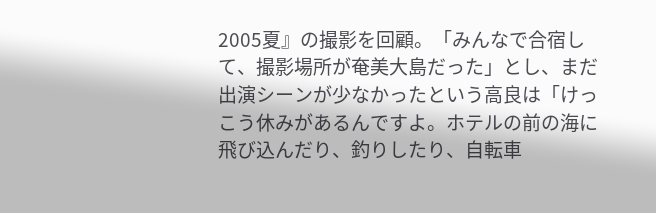2005夏』の撮影を回顧。「みんなで合宿して、撮影場所が奄美大島だった」とし、まだ出演シーンが少なかったという高良は「けっこう休みがあるんですよ。ホテルの前の海に飛び込んだり、釣りしたり、自転車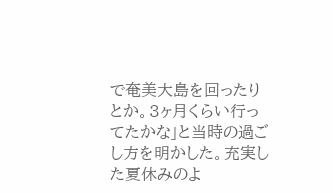で奄美大島を回ったりとか。3ヶ月くらい行ってたかな」と当時の過ごし方を明かした。充実した夏休みのよ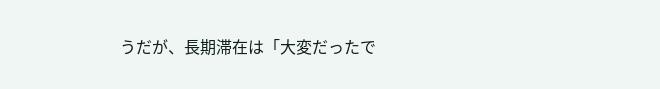うだが、長期滞在は「大変だったで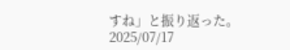すね」と振り返った。
2025/07/17